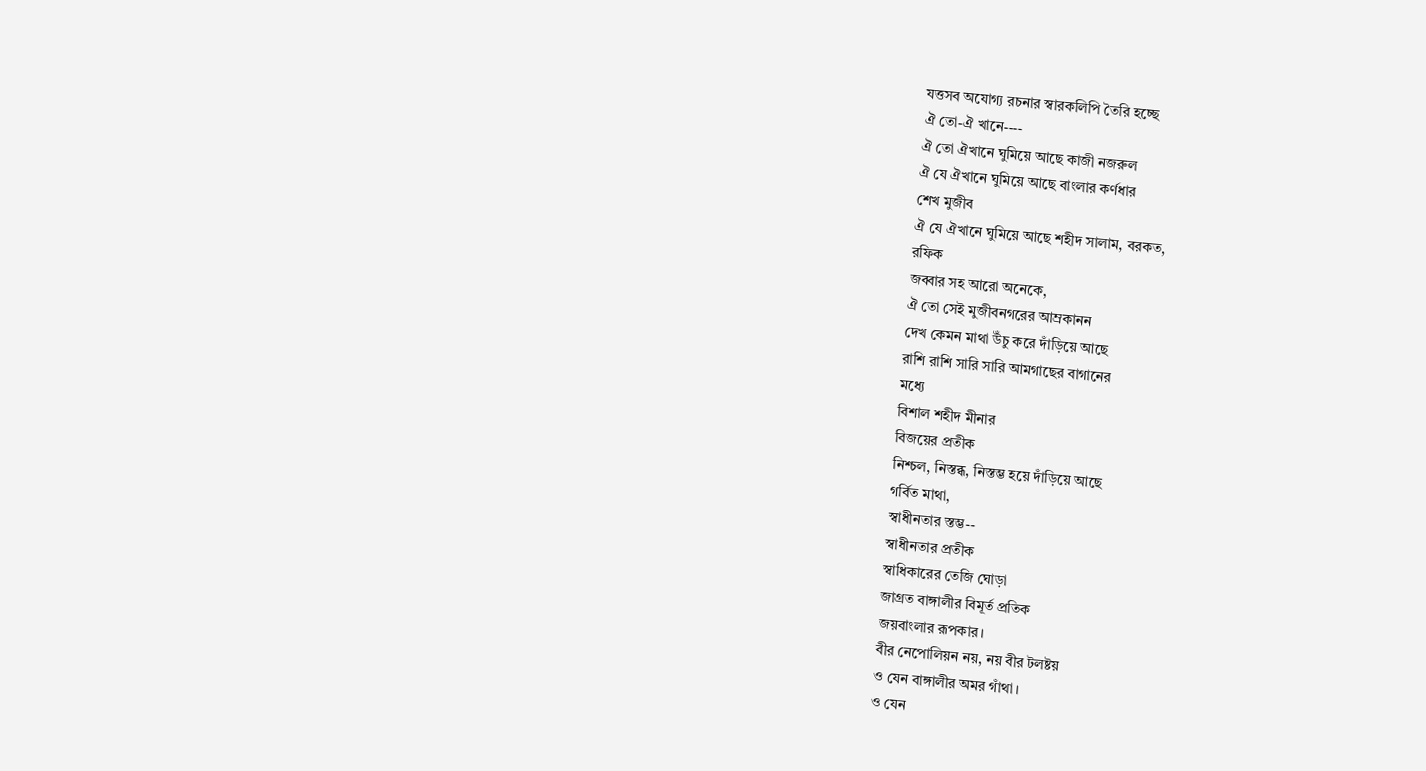যত্তসব অযোগ্য রচনার স্বারকলিপি তৈরি হচ্ছে
ঐ তো-ঐ খানে----
ঐ তো ঐখানে ঘুমিয়ে আছে কাজী নজরুল
ঐ যে ঐখানে ঘুমিয়ে আছে বাংলার কর্ণধার
শেখ মুজীব
ঐ যে ঐখানে ঘুমিয়ে আছে শহীদ সালাম, বরকত,
রফিক
জব্বার সহ আরো অনেকে,
ঐ তো সেই মুজীবনগরের আম্রকানন
দেখ কেমন মাথা উঁচু করে দাঁড়িয়ে আছে
রাশি রাশি সারি সারি আমগাছের বাগানের
মধ্যে
বিশাল শহীদ মীনার
বিজয়ের প্রতীক
নিশ্চল, নিস্তব্ধ, নিস্তম্ভ হয়ে দাঁড়িয়ে আছে
গর্বিত মাথা,
স্বাধীনতার স্তম্ভ--
স্বাধীনতার প্রতীক
স্বাধিকারের তেজি ঘোড়া
জাগ্রত বাঙ্গালীর বিমূর্ত প্রতিক
জয়বাংলার রূপকার।
বীর নেপোলিয়ন নয়, নয় বীর টলষ্টয়
ও যেন বাঙ্গালীর অমর গাঁথা।
ও যেন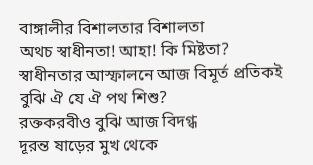বাঙ্গালীর বিশালতার বিশালতা
অথচ স্বাধীনতা! আহা! কি মিষ্টতা?
স্বাধীনতার আস্ফালনে আজ বিমূর্ত প্রতিকই
বুঝি ঐ যে ঐ পথ শিশু?
রক্তকরবীও বুঝি আজ বিদগ্ধ
দূরন্ত ষাড়ের মুখ থেকে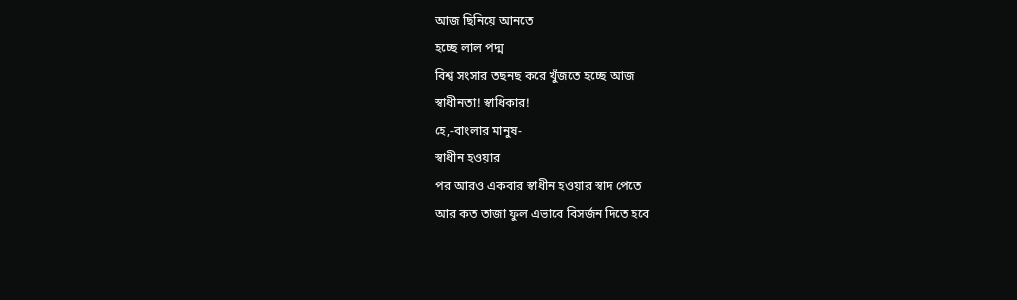আজ ছিনিয়ে আনতে
হচ্ছে লাল পদ্ম
বিশ্ব সংসার তছনছ করে খুঁজতে হচ্ছে আজ
স্বাধীনতা! স্বাধিকার!
হে,-বাংলার মানুষ-
স্বাধীন হওয়ার
পর আরও একবার স্বাধীন হওয়ার স্বাদ পেতে
আর কত তাজা ফুল এভাবে বিসর্জন দিতে হবে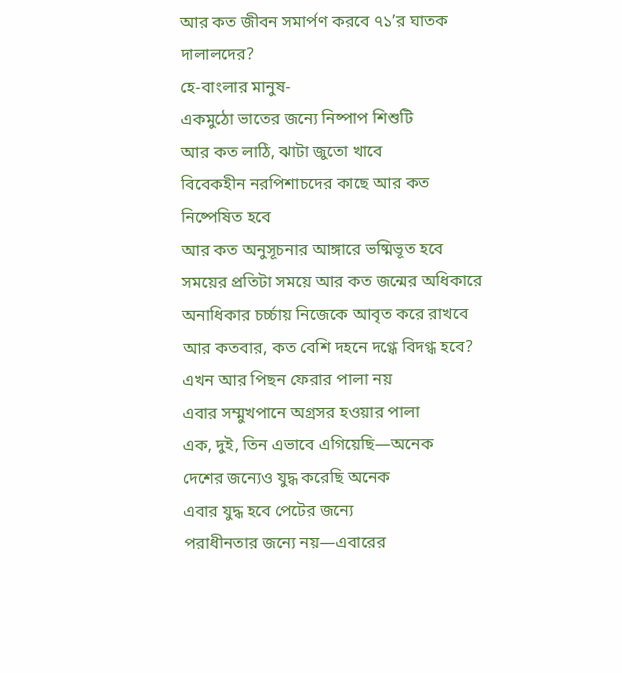আর কত জীবন সমার্পণ করবে ৭১’র ঘাতক
দালালদের?
হে-বাংলার মানুষ-
একমুঠো ভাতের জন্যে নিষ্পাপ শিশুটি
আর কত লাঠি, ঝাটা জুতো খাবে
বিবেকহীন নরপিশাচদের কাছে আর কত
নিষ্পেষিত হবে
আর কত অনুসূচনার আঙ্গারে ভষ্মিভূত হবে
সময়ের প্রতিটা সময়ে আর কত জন্মের অধিকারে
অনাধিকার চর্চ্চায় নিজেকে আবৃত করে রাখবে
আর কতবার, কত বেশি দহনে দগ্ধে বিদগ্ধ হবে?
এখন আর পিছন ফেরার পালা নয়
এবার সম্মুখপানে অগ্রসর হওয়ার পালা
এক, দুই, তিন এভাবে এগিয়েছি—অনেক
দেশের জন্যেও যুদ্ধ করেছি অনেক
এবার যুদ্ধ হবে পেটের জন্যে
পরাধীনতার জন্যে নয়—এবারের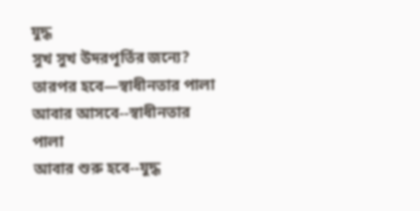যুদ্ধ
সুখ সুখ উদরপূর্তির জন্যে?
তারপর হবে—স্বাধীনতার পালা
আবার আসবে--স্বাধীনতার পালা
আবার শুরু হবে--যুদ্ধ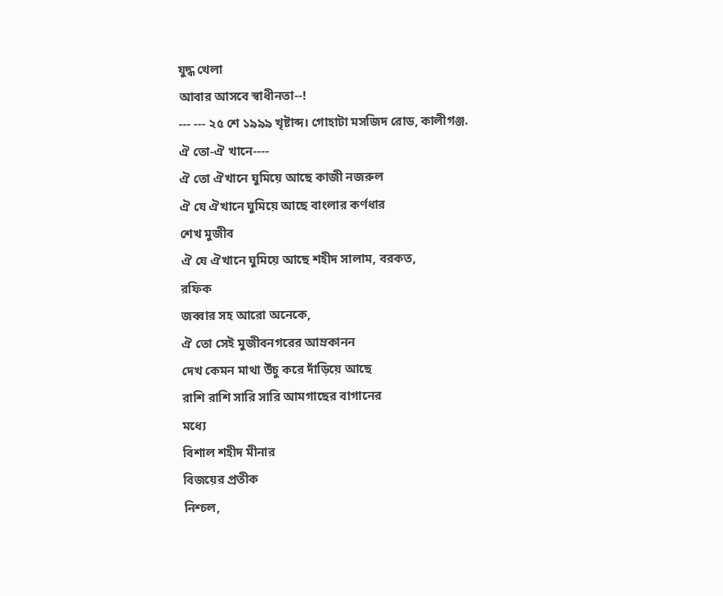যুদ্ধ খেলা
আবার আসবে স্বাধীনতা--!
--- --- ২৫ শে ১৯৯৯ খৃষ্টাব্দ। গোহাটা মসজিদ রোড, কালীগঞ্জ.
ঐ তো-ঐ খানে----
ঐ তো ঐখানে ঘুমিয়ে আছে কাজী নজরুল
ঐ যে ঐখানে ঘুমিয়ে আছে বাংলার কর্ণধার
শেখ মুজীব
ঐ যে ঐখানে ঘুমিয়ে আছে শহীদ সালাম, বরকত,
রফিক
জব্বার সহ আরো অনেকে,
ঐ তো সেই মুজীবনগরের আম্রকানন
দেখ কেমন মাথা উঁচু করে দাঁড়িয়ে আছে
রাশি রাশি সারি সারি আমগাছের বাগানের
মধ্যে
বিশাল শহীদ মীনার
বিজয়ের প্রতীক
নিশ্চল,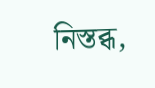নিস্তব্ধ,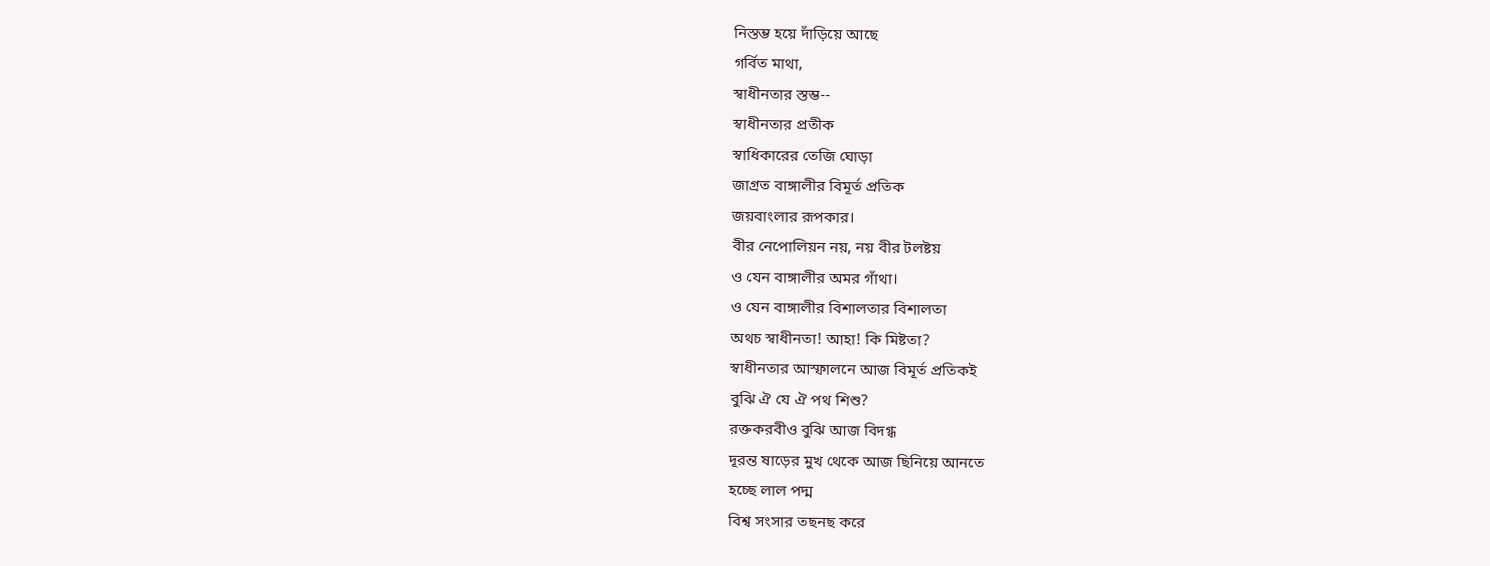নিস্তম্ভ হয়ে দাঁড়িয়ে আছে
গর্বিত মাথা,
স্বাধীনতার স্তম্ভ--
স্বাধীনতার প্রতীক
স্বাধিকারের তেজি ঘোড়া
জাগ্রত বাঙ্গালীর বিমূর্ত প্রতিক
জয়বাংলার রূপকার।
বীর নেপোলিয়ন নয়, নয় বীর টলষ্টয়
ও যেন বাঙ্গালীর অমর গাঁথা।
ও যেন বাঙ্গালীর বিশালতার বিশালতা
অথচ স্বাধীনতা! আহা! কি মিষ্টতা?
স্বাধীনতার আস্ফালনে আজ বিমূর্ত প্রতিকই
বুঝি ঐ যে ঐ পথ শিশু?
রক্তকরবীও বুঝি আজ বিদগ্ধ
দূরন্ত ষাড়ের মুখ থেকে আজ ছিনিয়ে আনতে
হচ্ছে লাল পদ্ম
বিশ্ব সংসার তছনছ করে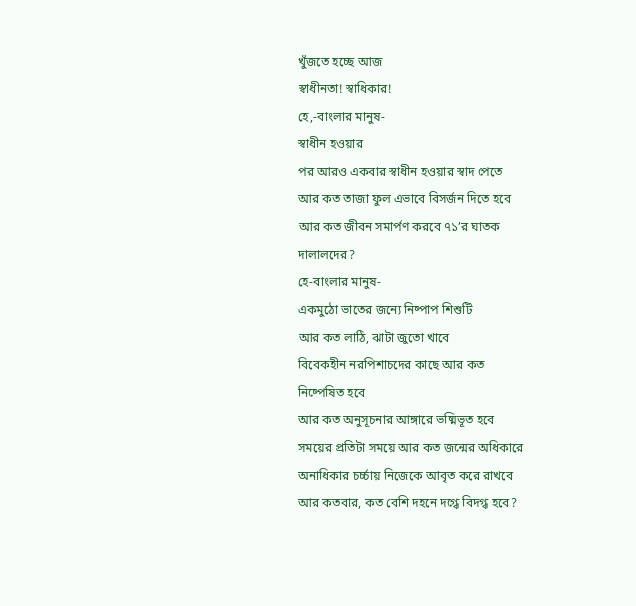খুঁজতে হচ্ছে আজ
স্বাধীনতা! স্বাধিকার!
হে,-বাংলার মানুষ-
স্বাধীন হওয়ার
পর আরও একবার স্বাধীন হওয়ার স্বাদ পেতে
আর কত তাজা ফুল এভাবে বিসর্জন দিতে হবে
আর কত জীবন সমার্পণ করবে ৭১’র ঘাতক
দালালদের?
হে-বাংলার মানুষ-
একমুঠো ভাতের জন্যে নিষ্পাপ শিশুটি
আর কত লাঠি, ঝাটা জুতো খাবে
বিবেকহীন নরপিশাচদের কাছে আর কত
নিষ্পেষিত হবে
আর কত অনুসূচনার আঙ্গারে ভষ্মিভূত হবে
সময়ের প্রতিটা সময়ে আর কত জন্মের অধিকারে
অনাধিকার চর্চ্চায় নিজেকে আবৃত করে রাখবে
আর কতবার, কত বেশি দহনে দগ্ধে বিদগ্ধ হবে?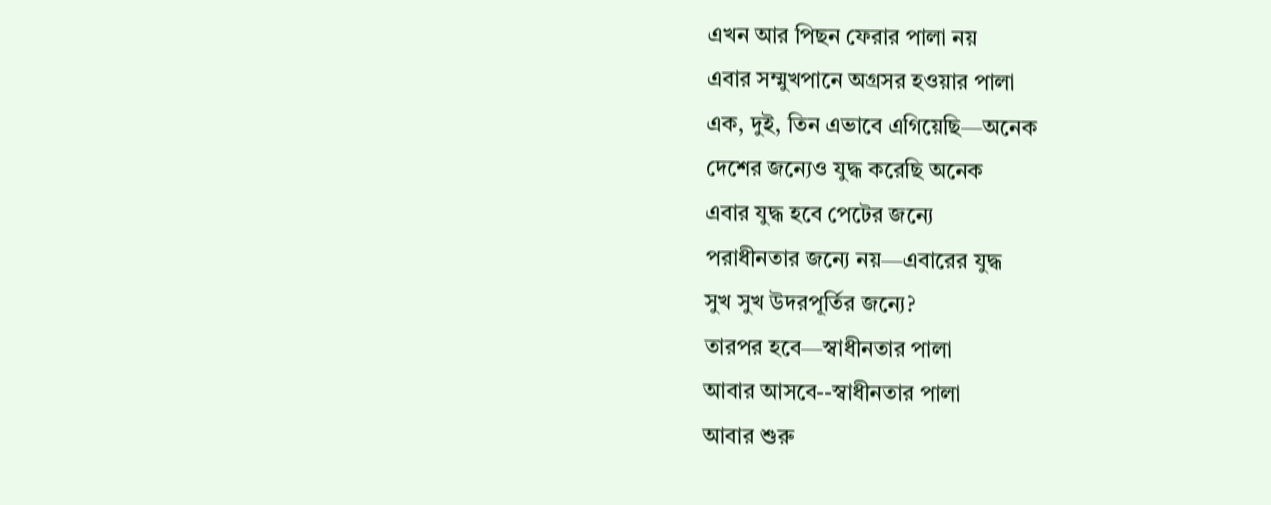এখন আর পিছন ফেরার পালা নয়
এবার সম্মুখপানে অগ্রসর হওয়ার পালা
এক, দুই, তিন এভাবে এগিয়েছি—অনেক
দেশের জন্যেও যুদ্ধ করেছি অনেক
এবার যুদ্ধ হবে পেটের জন্যে
পরাধীনতার জন্যে নয়—এবারের যুদ্ধ
সুখ সুখ উদরপূর্তির জন্যে?
তারপর হবে—স্বাধীনতার পালা
আবার আসবে--স্বাধীনতার পালা
আবার শুরু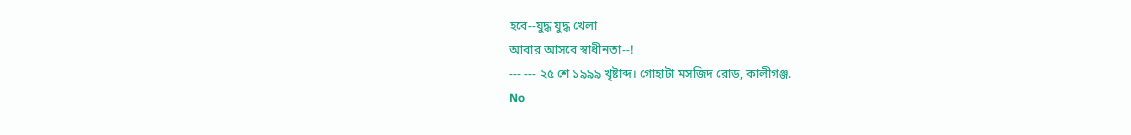হবে--যুদ্ধ যুদ্ধ খেলা
আবার আসবে স্বাধীনতা--!
--- --- ২৫ শে ১৯৯৯ খৃষ্টাব্দ। গোহাটা মসজিদ রোড, কালীগঞ্জ.
No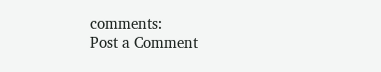comments:
Post a Comment